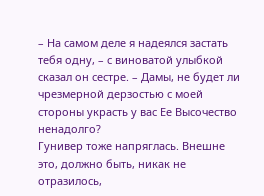– На самом деле я надеялся застать тебя одну, – с виноватой улыбкой сказал он сестре. – Дамы, не будет ли чрезмерной дерзостью с моей стороны украсть у вас Ее Высочество ненадолго?
Гунивер тоже напряглась. Внешне это, должно быть, никак не отразилось,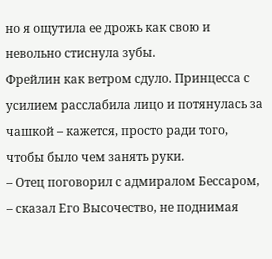но я ощутила ее дрожь как свою и невольно стиснула зубы.
Фрейлин как ветром сдуло. Принцесса с усилием расслабила лицо и потянулась за чашкой – кажется, просто ради того, чтобы было чем занять руки.
– Отец поговорил с адмиралом Бессаром, – сказал Его Высочество, не поднимая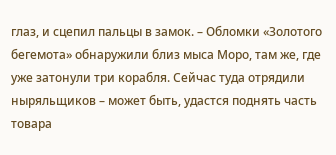глаз, и сцепил пальцы в замок. – Обломки «Золотого бегемота» обнаружили близ мыса Моро, там же, где уже затонули три корабля. Сейчас туда отрядили ныряльщиков – может быть, удастся поднять часть товара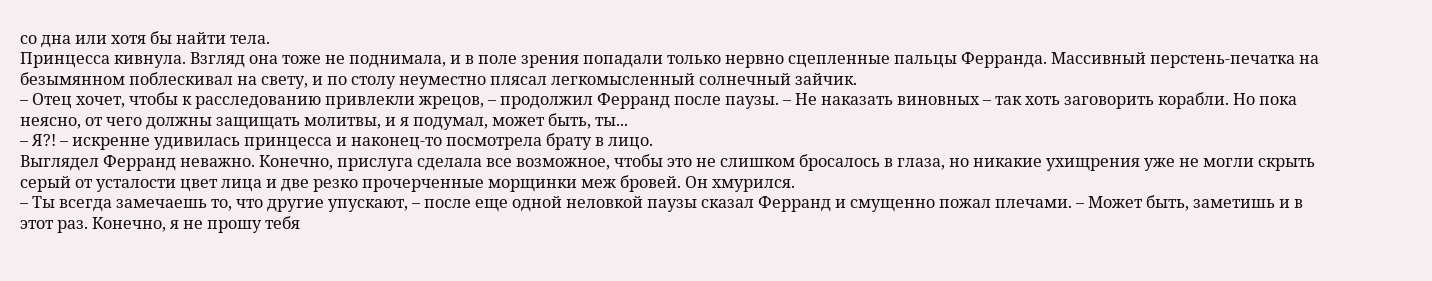со дна или хотя бы найти тела.
Принцесса кивнула. Взгляд она тоже не поднимала, и в поле зрения попадали только нервно сцепленные пальцы Ферранда. Массивный перстень-печатка на безымянном поблескивал на свету, и по столу неуместно плясал легкомысленный солнечный зайчик.
– Отец хочет, чтобы к расследованию привлекли жрецов, – продолжил Ферранд после паузы. – Не наказать виновных – так хоть заговорить корабли. Но пока неясно, от чего должны защищать молитвы, и я подумал, может быть, ты...
– Я?! – искренне удивилась принцесса и наконец-то посмотрела брату в лицо.
Выглядел Ферранд неважно. Конечно, прислуга сделала все возможное, чтобы это не слишком бросалось в глаза, но никакие ухищрения уже не могли скрыть серый от усталости цвет лица и две резко прочерченные морщинки меж бровей. Он хмурился.
– Ты всегда замечаешь то, что другие упускают, – после еще одной неловкой паузы сказал Ферранд и смущенно пожал плечами. – Может быть, заметишь и в этот раз. Конечно, я не прошу тебя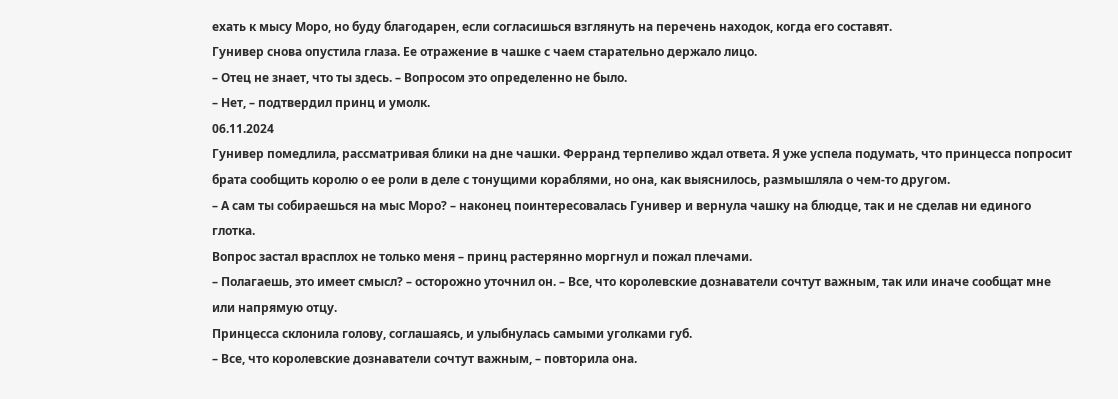ехать к мысу Моро, но буду благодарен, если согласишься взглянуть на перечень находок, когда его составят.
Гунивер снова опустила глаза. Ее отражение в чашке с чаем старательно держало лицо.
– Отец не знает, что ты здесь. – Вопросом это определенно не было.
– Нет, – подтвердил принц и умолк.
06.11.2024
Гунивер помедлила, рассматривая блики на дне чашки. Ферранд терпеливо ждал ответа. Я уже успела подумать, что принцесса попросит брата сообщить королю о ее роли в деле с тонущими кораблями, но она, как выяснилось, размышляла о чем-то другом.
– А сам ты собираешься на мыс Моро? – наконец поинтересовалась Гунивер и вернула чашку на блюдце, так и не сделав ни единого глотка.
Вопрос застал врасплох не только меня – принц растерянно моргнул и пожал плечами.
– Полагаешь, это имеет смысл? – осторожно уточнил он. – Все, что королевские дознаватели сочтут важным, так или иначе сообщат мне или напрямую отцу.
Принцесса склонила голову, соглашаясь, и улыбнулась самыми уголками губ.
– Все, что королевские дознаватели сочтут важным, – повторила она.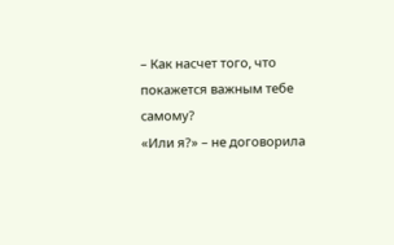– Как насчет того, что покажется важным тебе самому?
«Или я?» – не договорила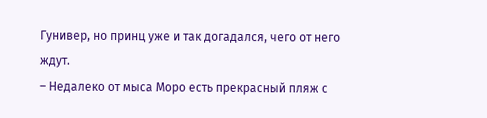Гунивер, но принц уже и так догадался, чего от него ждут.
– Недалеко от мыса Моро есть прекрасный пляж с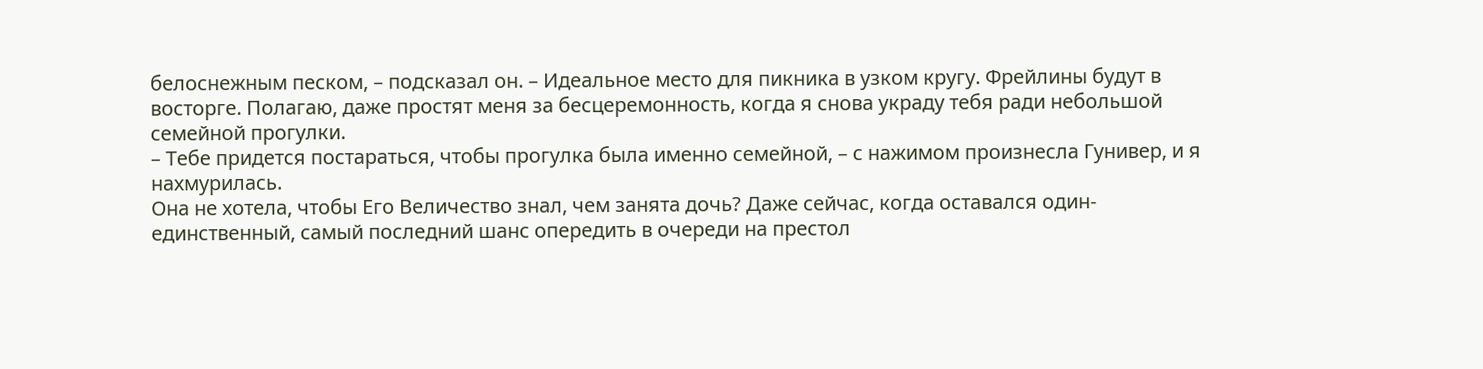белоснежным песком, – подсказал он. – Идеальное место для пикника в узком кругу. Фрейлины будут в восторге. Полагаю, даже простят меня за бесцеремонность, когда я снова украду тебя ради небольшой семейной прогулки.
– Тебе придется постараться, чтобы прогулка была именно семейной, – с нажимом произнесла Гунивер, и я нахмурилась.
Она не хотела, чтобы Его Величество знал, чем занята дочь? Даже сейчас, когда оставался один-единственный, самый последний шанс опередить в очереди на престол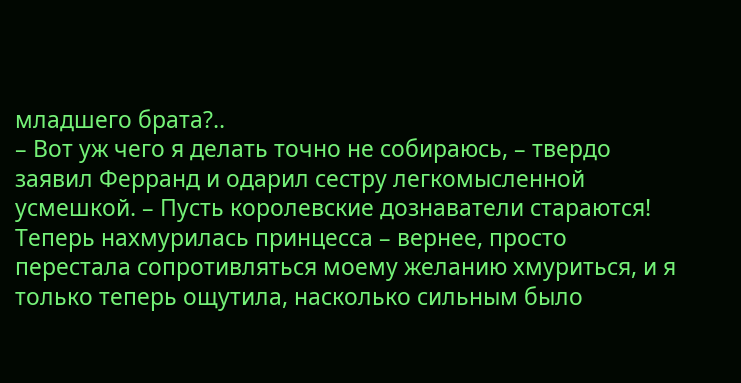младшего брата?..
– Вот уж чего я делать точно не собираюсь, – твердо заявил Ферранд и одарил сестру легкомысленной усмешкой. – Пусть королевские дознаватели стараются!
Теперь нахмурилась принцесса – вернее, просто перестала сопротивляться моему желанию хмуриться, и я только теперь ощутила, насколько сильным было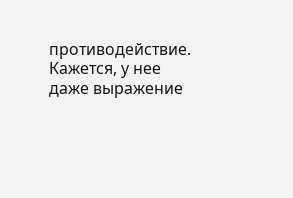противодействие. Кажется, у нее даже выражение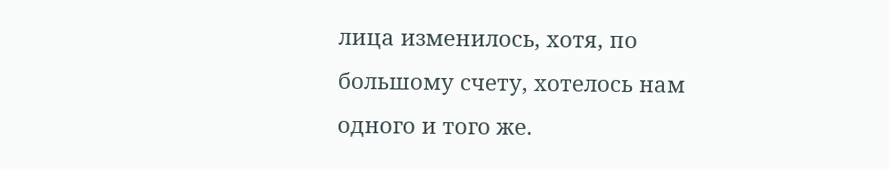лица изменилось, хотя, по большому счету, хотелось нам одного и того же.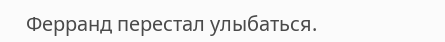Ферранд перестал улыбаться.